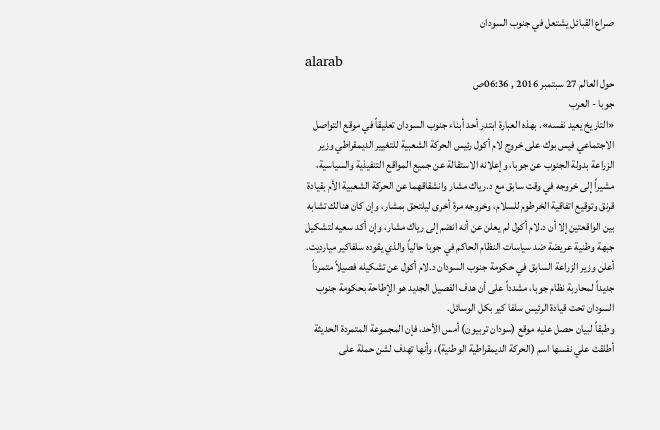صراع القبائل يشتعل في جنوب السودان

alarab
حول العالم 27 سبتمبر 2016 , 06:36ص
جوبا - العرب
«التاريخ يعيد نفسه». بهذه العبارة ابتدر أحد أبناء جنوب السودان تعليقاً في موقع التواصل الاجتماعي فيس بوك على خروج لام أكول رئيس الحركة الشعبية للتغيير الديمقراطي وزير الزراعة بدولة الجنوب عن جوبا، وإعلانه الاستقالة عن جميع المواقع التنفيذية والسياسية، مشيراً إلى خروجه في وقت سابق مع د.رياك مشار وانشقاقهما عن الحركة الشعبية الأم بقيادة قرنق وتوقيع اتفاقية الخرطوم للسلام، وخروجه مرة أخرى ليلتحق بمشار، وإن كان هنالك تشابه بين الواقعتين إلا أن د.لام أكول لم يعلن عن أنه انضم إلى رياك مشار، وإن أكد سعيه لتشكيل جبهة وطنية عريضة ضد سياسات النظام الحاكم في جوبا حالياً والذي يقوده سلفاكير ميارديت.
أعلن وزير الزراعة السابق في حكومة جنوب السودان د.لام أكول عن تشكيله فصيلاً متمرداً جديداً لمحاربة نظام جوبا، مشدداً على أن هدف الفصيل الجديد هو الإطاحة بحكومة جنوب السودان تحت قيادة الرئيس سلفا كير بكل الوسائل.
وطبقاً لبيان حصل عليه موقع (سودان تربيون) أمس الأحد، فإن المجموعة المتمردة الحديثة أطلقت علي نفسها اسم (الحركة الديمقراطية الوطنية)، وأنها تهدف لشن حملة على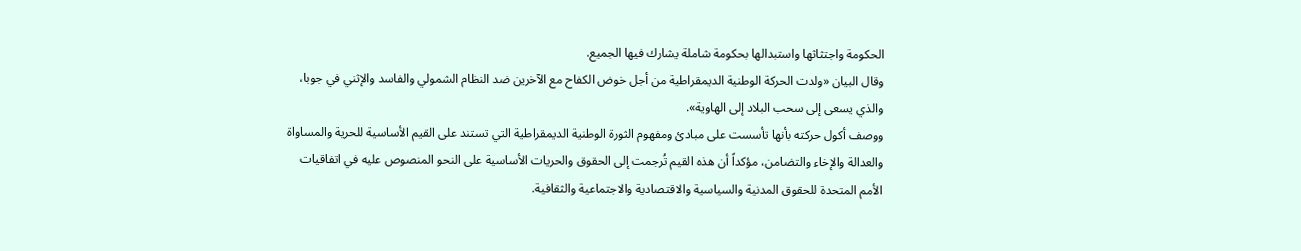الحكومة واجتثاثها واستبدالها بحكومة شاملة يشارك فيها الجميع.
وقال البيان «ولدت الحركة الوطنية الديمقراطية من أجل خوض الكفاح مع الآخرين ضد النظام الشمولي والفاسد والإثني في جوبا، والذي يسعى إلى سحب البلاد إلى الهاوية».
ووصف أكول حركته بأنها تأسست على مبادئ ومفهوم الثورة الوطنية الديمقراطية التي تستند على القيم الأساسية للحرية والمساواة والعدالة والإخاء والتضامن، مؤكداً أن هذه القيم تُرجمت إلى الحقوق والحريات الأساسية على النحو المنصوص عليه في اتفاقيات الأمم المتحدة للحقوق المدنية والسياسية والاقتصادية والاجتماعية والثقافية.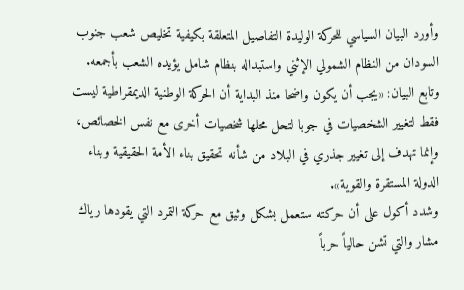وأورد البيان السياسي للحركة الوليدة التفاصيل المتعلقة بكيفية تخليص شعب جنوب السودان من النظام الشمولي الإثني واستبداله بنظام شامل يؤيده الشعب بأجمعه.
وتابع البيان: «يجب أن يكون واضحا منذ البداية أن الحركة الوطنية الديمقراطية ليست فقط لتغيير الشخصيات في جوبا لتحل محلها شخصيات أخرى مع نفس الخصائص، وإنما تهدف إلى تغيير جذري في البلاد من شأنه تحقيق بناء الأمة الحقيقية وبناء الدولة المستقرة والقوية».
وشدد أكول على أن حركته ستعمل بشكل وثيق مع حركة التمرد التي يقودها رياك مشار والتي تشن حالياً حرباً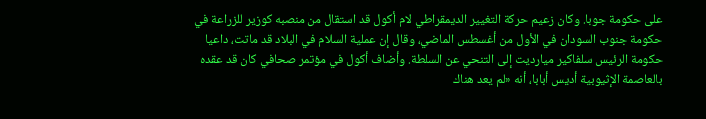على حكومة جوبا. وكان زعيم حركة التغيير الديمقراطي لام أكول قد استقال من منصبه كوزير للزراعة في حكومة جنوب السودان في الأول من أغسطس الماضي، وقال إن عملية السلام في البلاد قد ماتت، داعيا حكومة الرئيس سلفاكير ميارديت إلى التنحي عن السلطة. وأضاف أكول في مؤتمر صحافي كان قد عقده بالعاصمة الإثيوبية أديس أبابا، أنه «لم يعد هناك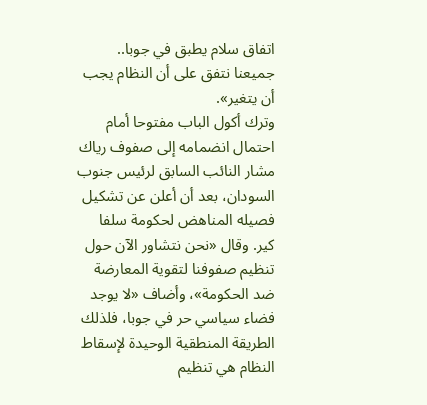اتفاق سلام يطبق في جوبا.. جميعنا نتفق على أن النظام يجب أن يتغير».
وترك أكول الباب مفتوحا أمام احتمال انضمامه إلى صفوف رياك مشار النائب السابق لرئيس جنوب السودان، بعد أن أعلن عن تشكيل فصيله المناهض لحكومة سلفا كير. وقال «نحن نتشاور الآن حول تنظيم صفوفنا لتقوية المعارضة ضد الحكومة»، وأضاف «لا يوجد فضاء سياسي حر في جوبا، فلذلك الطريقة المنطقية الوحيدة لإسقاط النظام هي تنظيم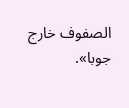الصفوف خارج جوبا».